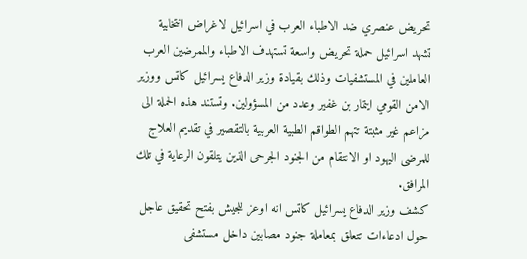تحريض عنصري ضد الاطباء العرب في اسرائيل لاغراض انتخابية
تشهد اسرائيل حملة تحريض واسعة تستهدف الاطباء والممرضين العرب العاملين في المستشفيات وذلك بقيادة وزير الدفاع يسرائيل كاتس ووزير الامن القومي ايتمار بن غفير وعدد من المسؤولين. وتستند هذه الحملة الى مزاعم غير مثبتة تتهم الطواقم الطبية العربية بالتقصير في تقديم العلاج للمرضى اليهود او الانتقام من الجنود الجرحى الذين يتلقون الرعاية في تلك المرافق.
كشف وزير الدفاع يسرائيل كاتس انه اوعز للجيش بفتح تحقيق عاجل حول ادعاءات تتعلق بمعاملة جنود مصابين داخل مستشفى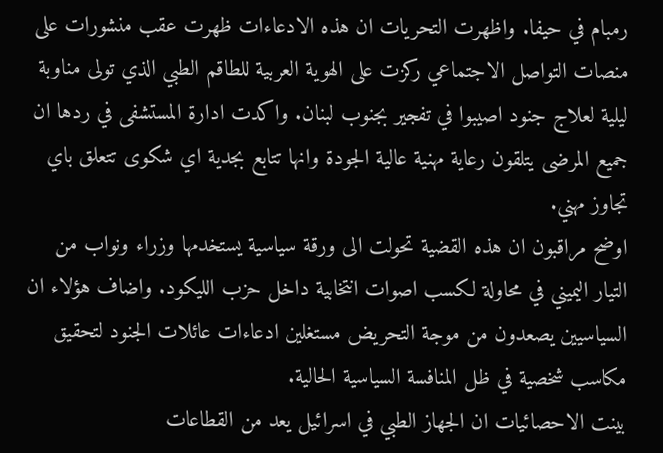رمبام في حيفا. واظهرت التحريات ان هذه الادعاءات ظهرت عقب منشورات على منصات التواصل الاجتماعي ركزت على الهوية العربية للطاقم الطبي الذي تولى مناوبة ليلية لعلاج جنود اصيبوا في تفجير بجنوب لبنان. واكدت ادارة المستشفى في ردها ان جميع المرضى يتلقون رعاية مهنية عالية الجودة وانها تتابع بجدية اي شكوى تتعلق باي تجاوز مهني.
اوضح مراقبون ان هذه القضية تحولت الى ورقة سياسية يستخدمها وزراء ونواب من التيار اليميني في محاولة لكسب اصوات انتخابية داخل حزب الليكود. واضاف هؤلاء ان السياسيين يصعدون من موجة التحريض مستغلين ادعاءات عائلات الجنود لتحقيق مكاسب شخصية في ظل المنافسة السياسية الحالية.
بينت الاحصائيات ان الجهاز الطبي في اسرائيل يعد من القطاعات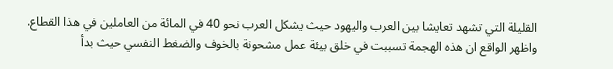القليلة التي تشهد تعايشا بين العرب واليهود حيث يشكل العرب نحو 40 في المائة من العاملين في هذا القطاع. واظهر الواقع ان هذه الهجمة تسببت في خلق بيئة عمل مشحونة بالخوف والضغط النفسي حيث بدأ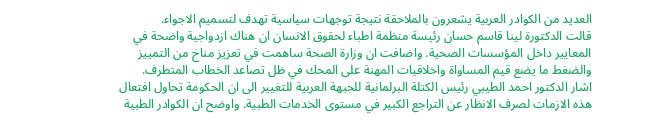العديد من الكوادر العربية يشعرون بالملاحقة نتيجة توجهات سياسية تهدف لتسميم الاجواء.
قالت الدكتورة لينا قاسم حسان رئيسة منظمة اطباء لحقوق الانسان ان هناك ازدواجية واضحة في المعايير داخل المؤسسات الصحية. واضافت ان وزارة الصحة ساهمت في تعزيز مناخ من التمييز والضغط ما يضع قيم المساواة واخلاقيات المهنة على المحك في ظل تصاعد الخطاب المتطرف.
اشار الدكتور احمد الطيبي رئيس الكتلة البرلمانية للجبهة العربية للتغيير الى ان الحكومة تحاول افتعال هذه الازمات لصرف الانظار عن التراجع الكبير في مستوى الخدمات الطبية. واوضح ان الكوادر الطبية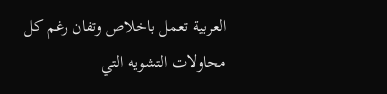العربية تعمل باخلاص وتفان رغم كل محاولات التشويه التي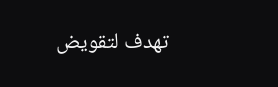تهدف لتقويض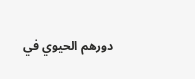دورهم الحيوي في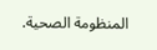المنظومة الصحية.